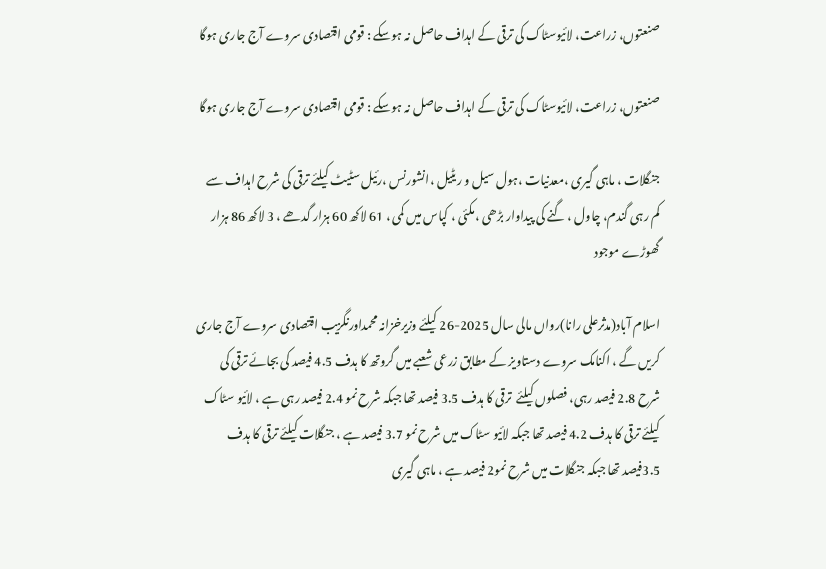صنعتوں، زراعت، لائیوسٹاک کی ترقی کے اہداف حاصل نہ ہوسکے : قومی اقتصادی سروے آج جاری ہوگا

صنعتوں، زراعت، لائیوسٹاک کی ترقی کے اہداف حاصل نہ ہوسکے : قومی اقتصادی سروے آج جاری ہوگا

جنگلات ، ماہی گیری ،معدنیات ،ہول سیل و ریٹیل ،انشورنس ،رئیل سٹیٹ کیلئے ترقی کی شرح اہداف سے کم رہی گندم، چاول ، گنے کی پیداوار بڑھی ،مکئی ، کپاس میں کمی ، 61 لاکھ 60 ہزار گدھے ، 3 لاکھ 86 ہزار گھوڑے موجود

اسلام آباد(مدثرعلی رانا)رواں مالی سال 2025-26 کیلئے وزیرخزانہ محمداورنگزیب اقتصادی سروے آج جاری کریں گے ، اکنامک سروے دستاویز کے مطابق زرعی شعبے میں گروتھ کا ہدف 4.5 فیصد کی بجائے ترقی کی شرح 2.8 فیصد رہی، فصلوں کیلئے  ترقی کا ہدف 3.5 فیصد تھا جبکہ شرح نمو 2.4 فیصد رہی ہے ، لائیو سٹاک کیلئے ترقی کا ہدف 4.2 فیصد تھا جبکہ لائیو سٹاک میں شرح نمو 3.7 فیصد ہے ، جنگلات کیلئے ترقی کا ہدف 3.5فیصد تھا جبکہ جنگلات میں شرح نمو2 فیصد ہے ، ماہی گیری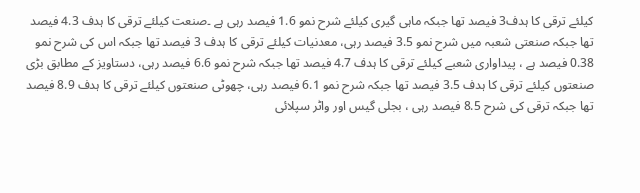کیلئے ترقی کا ہدف3 فیصد تھا جبکہ ماہی گیری کیلئے شرح نمو 1.6 فیصد رہی ہے ۔صنعت کیلئے ترقی کا ہدف 4.3 فیصد تھا جبکہ صنعتی شعبہ میں شرح نمو 3.5 فیصد رہی، معدنیات کیلئے ترقی کا ہدف 3 فیصد تھا جبکہ اس کی شرح نمو 0.38 فیصد ہے ، پیداواری شعبے کیلئے ترقی کا ہدف 4.7 فیصد تھا جبکہ شرح نمو 6.6 فیصد رہی، دستاویز کے مطابق بڑی صنعتوں کیلئے ترقی کا ہدف 3.5 فیصد تھا جبکہ شرح نمو 6.1 فیصد رہی، چھوٹی صنعتوں کیلئے ترقی کا ہدف 8.9 فیصد تھا جبکہ ترقی کی شرح 8.5 فیصد رہی ، بجلی گیس اور واٹر سپلائی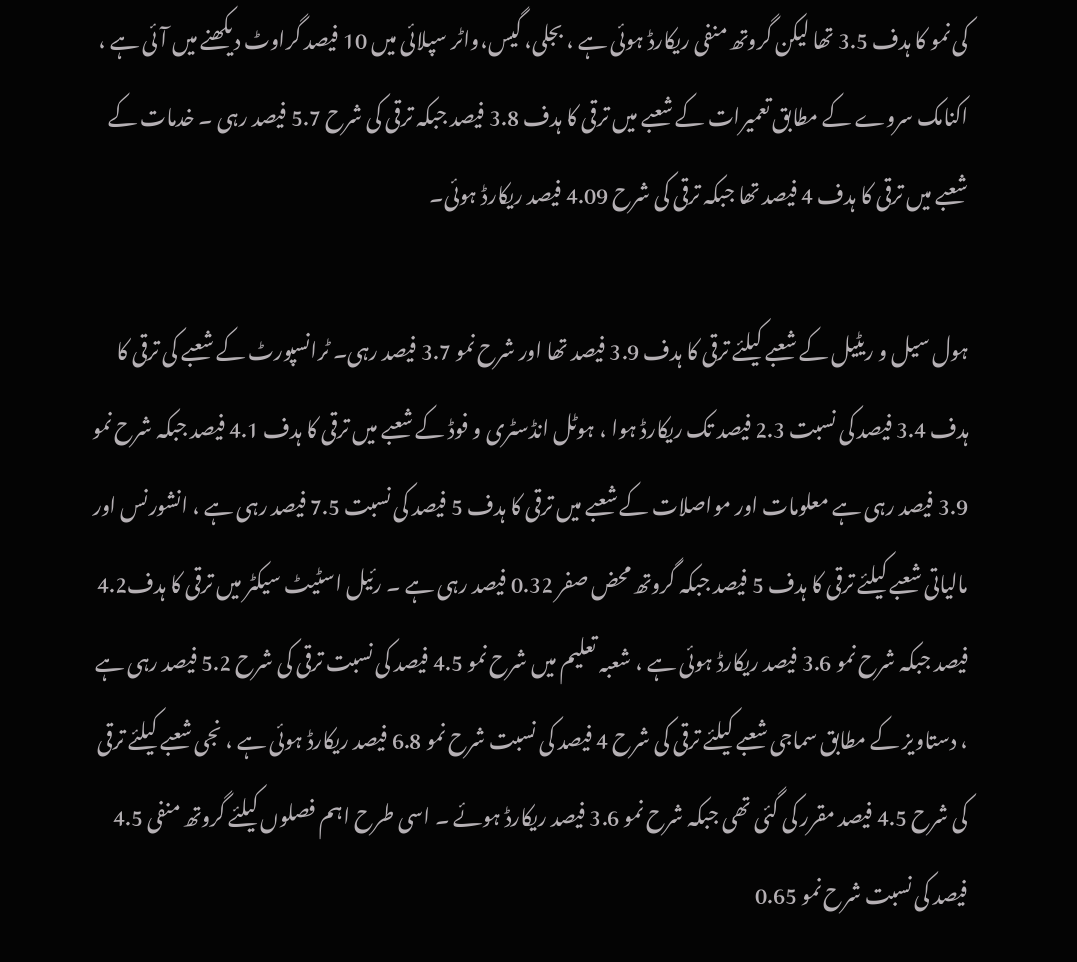کی نمو کا ہدف 3.5 تھا لیکن گروتھ منفی ریکارڈ ہوئی ہے ، بجلی، گیس،واٹر سپلائی میں 10 فیصد گراوٹ دیکھنے میں آئی ہے ، اکنامک سروے کے مطابق تعمیرات کے شعبے میں ترقی کا ہدف 3.8 فیصد جبکہ ترقی کی شرح 5.7 فیصد رہی ۔ خدمات کے شعبے میں ترقی کا ہدف 4 فیصد تھا جبکہ ترقی کی شرح 4.09 فیصد ریکارڈ ہوئی۔

ہول سیل و ریٹیل کے شعبے کیلئے ترقی کا ہدف 3.9 فیصد تھا اور شرح نمو 3.7 فیصد رہی۔ ٹرانسپورٹ کے شعبے کی ترقی کا ہدف 3.4 فیصد کی نسبت 2.3 فیصد تک ریکارڈ ہوا ، ہوٹل انڈسٹری و فوڈ کے شعبے میں ترقی کا ہدف 4.1 فیصد جبکہ شرح نمو 3.9 فیصد رہی ہے معلومات اور مواصلات کے شعبے میں ترقی کا ہدف 5 فیصد کی نسبت 7.5 فیصد رہی ہے ، انشورنس اور مالیاتی شعبے کیلئے ترقی کا ہدف 5 فیصد جبکہ گروتھ محض صفر 0.32 فیصد رہی ہے ۔ رئیل اسٹیٹ سیکٹر میں ترقی کا ہدف4.2 فیصد جبکہ شرح نمو 3.6 فیصد ریکارڈ ہوئی ہے ، شعبہ تعلیم میں شرح نمو 4.5 فیصد کی نسبت ترقی کی شرح 5.2 فیصد رہی ہے ، دستاویز کے مطابق سماجی شعبے کیلئے ترقی کی شرح 4 فیصد کی نسبت شرح نمو 6.8 فیصد ریکارڈ ہوئی ہے ، نجی شعبے کیلئے ترقی کی شرح 4.5 فیصد مقرر کی گئی تھی جبکہ شرح نمو 3.6 فیصد ریکارڈ ہوئے ۔ اسی طرح اہم فصلوں کیلئے گروتھ منفی 4.5 فیصد کی نسبت شرح نمو 0.65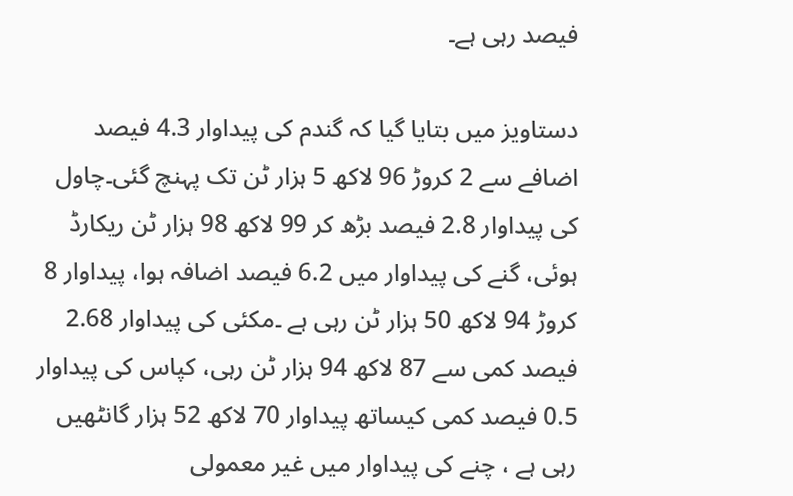فیصد رہی ہے۔

دستاویز میں بتایا گیا کہ گندم کی پیداوار 4.3 فیصد اضافے سے 2 کروڑ 96 لاکھ 5 ہزار ٹن تک پہنچ گئی۔چاول کی پیداوار 2.8 فیصد بڑھ کر 99 لاکھ 98 ہزار ٹن ریکارڈ ہوئی، گنے کی پیداوار میں 6.2 فیصد اضافہ ہوا، پیداوار 8 کروڑ 94 لاکھ 50 ہزار ٹن رہی ہے ۔مکئی کی پیداوار 2.68 فیصد کمی سے 87 لاکھ 94 ہزار ٹن رہی، کپاس کی پیداوار 0.5 فیصد کمی کیساتھ پیداوار 70 لاکھ 52 ہزار گانٹھیں رہی ہے ، چنے کی پیداوار میں غیر معمولی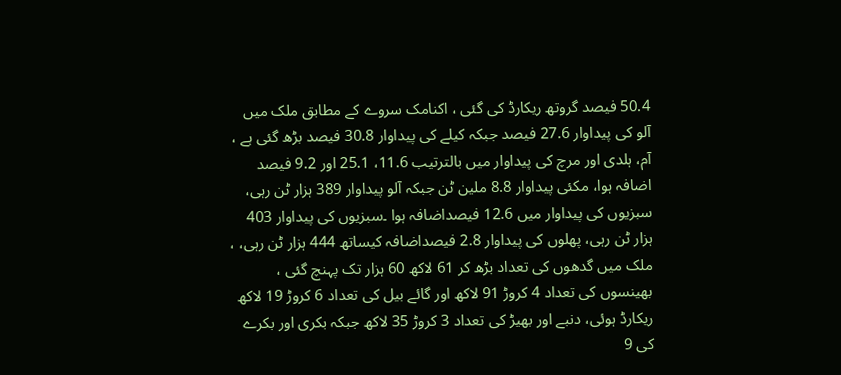50.4 فیصد گروتھ ریکارڈ کی گئی ، اکنامک سروے کے مطابق ملک میں آلو کی پیداوار 27.6 فیصد جبکہ کیلے کی پیداوار 30.8 فیصد بڑھ گئی ہے ، آم، ہلدی اور مرچ کی پیداوار میں بالترتیب 11.6، 25.1 اور 9.2 فیصد اضافہ ہوا، مکئی پیداوار 8.8 ملین ٹن جبکہ آلو پیداوار 389 ہزار ٹن رہی، سبزیوں کی پیداوار میں 12.6 فیصداضافہ ہوا ۔سبزیوں کی پیداوار 403 ہزار ٹن رہی، پھلوں کی پیداوار 2.8 فیصداضافہ کیساتھ 444 ہزار ٹن رہی، ، ملک میں گدھوں کی تعداد بڑھ کر 61 لاکھ 60 ہزار تک پہنچ گئی ، بھینسوں کی تعداد 4 کروڑ 91 لاکھ اور گائے بیل کی تعداد 6 کروڑ 19 لاکھ ریکارڈ ہوئی، دنبے اور بھیڑ کی تعداد 3 کروڑ 35 لاکھ جبکہ بکری اور بکرے کی 9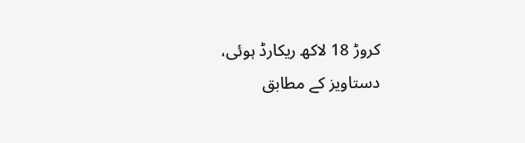کروڑ 18 لاکھ ریکارڈ ہوئی، دستاویز کے مطابق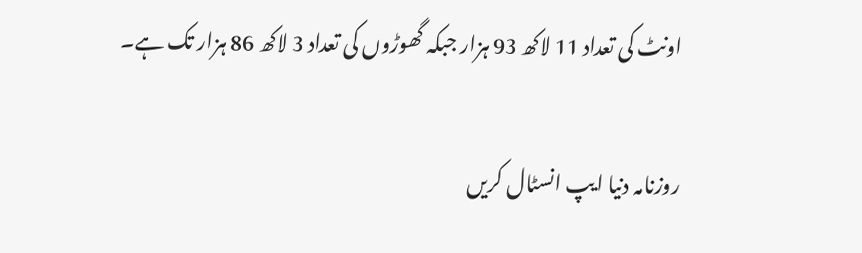اونٹ کی تعداد 11 لاکھ 93 ہزار جبکہ گھوڑوں کی تعداد 3 لاکھ 86 ہزار تک ہے۔

روزنامہ دنیا ایپ انسٹال کریں